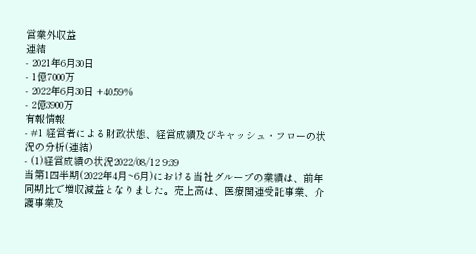営業外収益
連結
- 2021年6月30日
- 1億7000万
- 2022年6月30日 +40.59%
- 2億3900万
有報情報
- #1 経営者による財政状態、経営成績及びキャッシュ・フローの状況の分析(連結)
- (1)経営成績の状況2022/08/12 9:39
当第1四半期(2022年4月~6月)における当社グループの業績は、前年同期比で増収減益となりました。売上高は、医療関連受託事業、介護事業及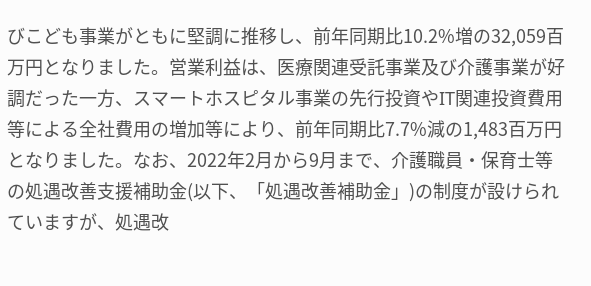びこども事業がともに堅調に推移し、前年同期比10.2%増の32,059百万円となりました。営業利益は、医療関連受託事業及び介護事業が好調だった一方、スマートホスピタル事業の先行投資やIT関連投資費用等による全社費用の増加等により、前年同期比7.7%減の1,483百万円となりました。なお、2022年2月から9月まで、介護職員・保育士等の処遇改善支援補助金(以下、「処遇改善補助金」)の制度が設けられていますが、処遇改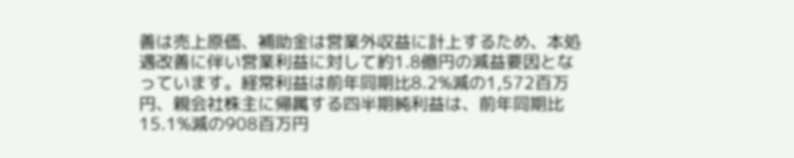善は売上原価、補助金は営業外収益に計上するため、本処遇改善に伴い営業利益に対して約1.8億円の減益要因となっています。経常利益は前年同期比8.2%減の1,572百万円、親会社株主に帰属する四半期純利益は、前年同期比15.1%減の908百万円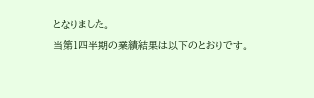となりました。
当第1四半期の業績結果は以下のとおりです。